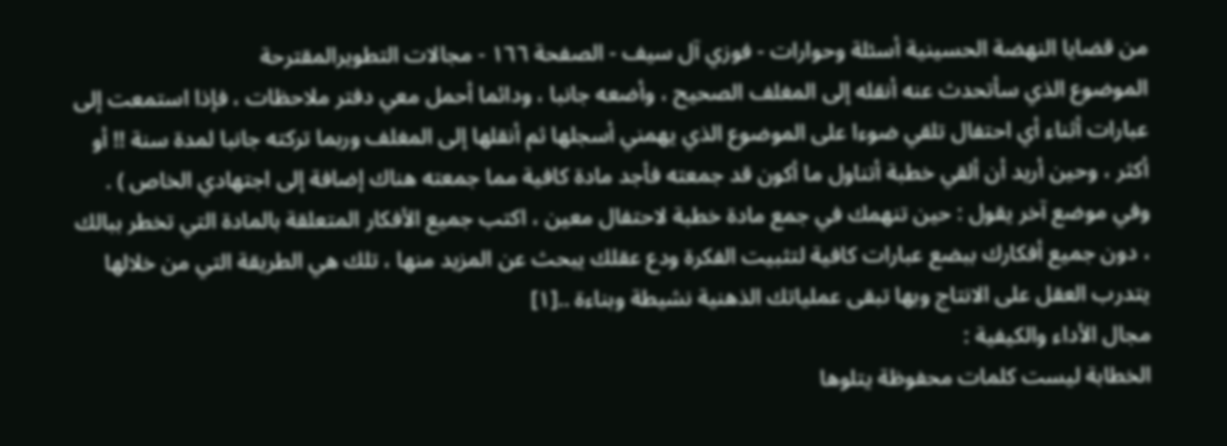من قضايا النهضة الحسينية أسئلة وحوارات - فوزي آل سيف - الصفحة ١٦٦ - مجالات التطويرالمقترحة
الموضوع الذي سأتحدث عنه أنقله إلى المغلف الصحيح ، وأضعه جانبا ، ودائما أحمل معي دفتر ملاحظات ، فإذا استمعت إلى عبارات أثناء أي احتفال تلقي ضوءا على الموضوع الذي يهمني أسجلها ثم أنقلها إلى المغلف وربما تركته جانبا لمدة سنة !! أو أكثر ، وحين أريد أن ألقي خطبة أتناول ما أكون قد جمعته فأجد مادة كافية مما جمعته هناك إضافة إلى اجتهادي الخاص ) . وفي موضع آخر يقول : حين تنهمك في جمع مادة خطبة لاحتفال معين ، اكتب جميع الأفكار المتعلقة بالمادة التي تخطر ببالك ، دون جميع أفكارك ببضع عبارات كافية لتثبيت الفكرة ودع عقلك يبحث عن المزيد منها ، تلك هي الطريقة التي من خلالها يتدرب العقل على الانتاج وبها تبقى عملياتك الذهنية نشيطة وبناءة ..[١]
مجال الأداء والكيفية :
الخطابة ليست كلمات محفوظة يتلوها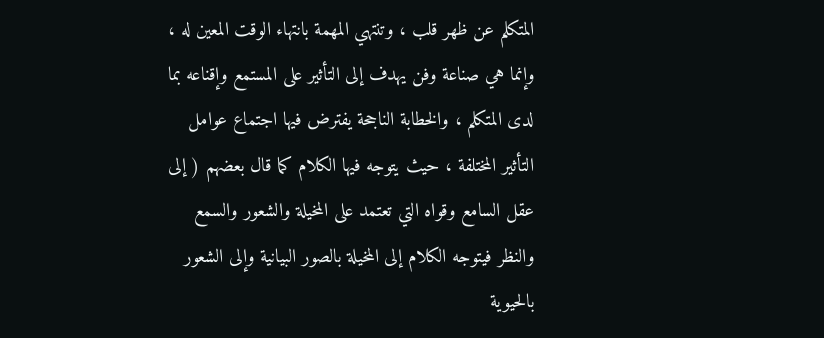المتكلم عن ظهر قلب ، وتنتهي المهمة بانتهاء الوقت المعين له ، وإنما هي صناعة وفن يهدف إلى التأثير على المستمع وإقناعه بما لدى المتكلم ، والخطابة الناجحة يفترض فيها اجتماع عوامل التأثير المختلفة ، حيث يتوجه فيها الكلام كما قال بعضهم ( إلى عقل السامع وقواه التي تعتمد على المخيلة والشعور والسمع والنظر فيتوجه الكلام إلى المخيلة بالصور البيانية وإلى الشعور بالحيوية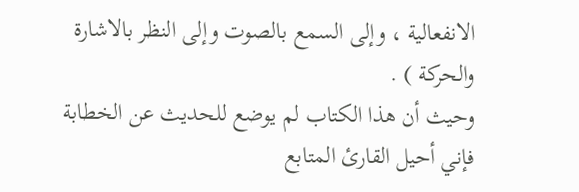الانفعالية ، وإلى السمع بالصوت وإلى النظر بالاشارة والحركة ) .
وحيث أن هذا الكتاب لم يوضع للحديث عن الخطابة فإني أحيل القارئ المتابع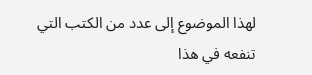لهذا الموضوع إلى عدد من الكتب التي تنفعه في هذا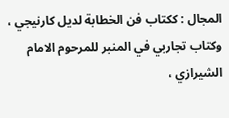المجال : ككتاب فن الخطابة لديل كارنيجي ، وكتاب تجاربي في المنبر للمرحوم الامام الشيرازي ،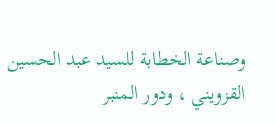وصناعة الخطابة للسيد عبد الحسين القزويني ، ودور المنبر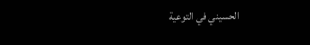الحسيني في التوعية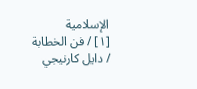الإسلامية
[١] / فن الخطابة / دايل كارنيجي